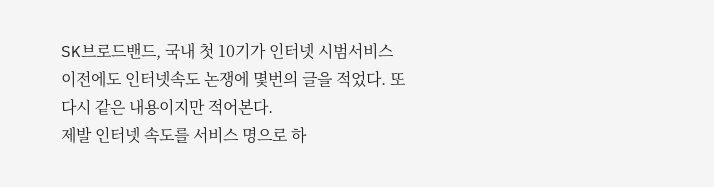SK브로드밴드, 국내 첫 10기가 인터넷 시범서비스
이전에도 인터넷속도 논쟁에 몇번의 글을 적었다. 또다시 같은 내용이지만 적어본다.
제발 인터넷 속도를 서비스 명으로 하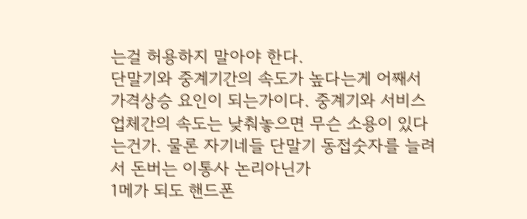는걸 허용하지 말아야 한다.
단말기와 중계기간의 속도가 높다는게 어째서 가격상승 요인이 되는가이다. 중계기와 서비스 업체간의 속도는 낮춰놓으면 무슨 소용이 있다는건가. 물론 자기네들 단말기 동접숫자를 늘려서 돈버는 이통사 논리아닌가
1메가 되도 핸드폰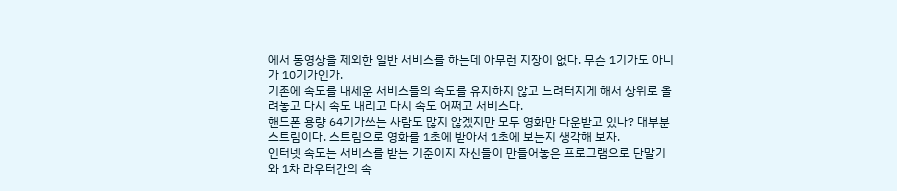에서 동영상을 제외한 일반 서비스를 하는데 아무런 지장이 없다. 무슨 1기가도 아니가 10기가인가.
기존에 속도를 내세운 서비스들의 속도를 유지하지 않고 느려터지게 해서 상위로 올려놓고 다시 속도 내리고 다시 속도 어쩌고 서비스다.
핸드폰 용량 64기가쓰는 사람도 많지 않겠지만 모두 영화만 다운받고 있나? 대부분 스트림이다. 스트림으로 영화를 1초에 받아서 1초에 보는지 생각해 보자.
인터넷 속도는 서비스를 받는 기준이지 자신들이 만들어놓은 프로그램으로 단말기와 1차 라우터간의 속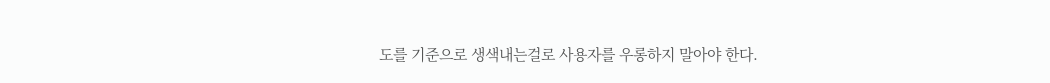도를 기준으로 생색내는걸로 사용자를 우롱하지 말아야 한다.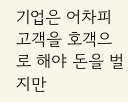기업은 어차피 고객을 호객으로 해야 돈을 벌지만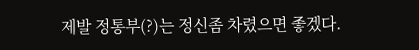제발 정통부(?)는 정신좀 차렸으면 좋겠다.